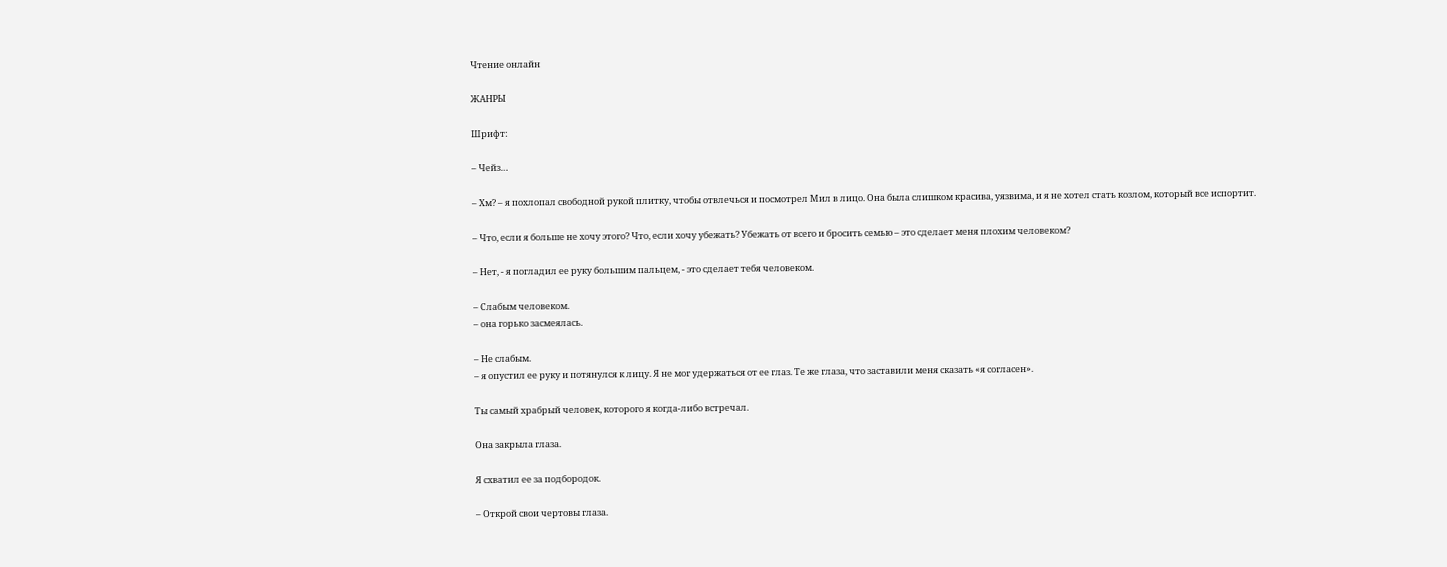Чтение онлайн

ЖАНРЫ

Шрифт:

– Чейз…

– Хм? – я похлопал свободной рукой плитку, чтобы отвлечься и посмотрел Мил в лицо. Она была слишком красива, уязвима, и я не хотел стать козлом, который все испортит.

– Что, если я больше не хочу этого? Что, если хочу убежать? Убежать от всего и бросить семью – это сделает меня плохим человеком?

– Нет, - я погладил ее руку большим пальцем, - это сделает тебя человеком.

– Слабым человеком.
– она горько засмеялась.

– Не слабым.
– я опустил ее руку и потянулся к лицу. Я не мог удержаться от ее глаз. Те же глаза, что заставили меня сказать «я согласен».

Ты самый храбрый человек, которого я когда-либо встречал.

Она закрыла глаза.

Я схватил ее за подбородок.

– Открой свои чертовы глаза.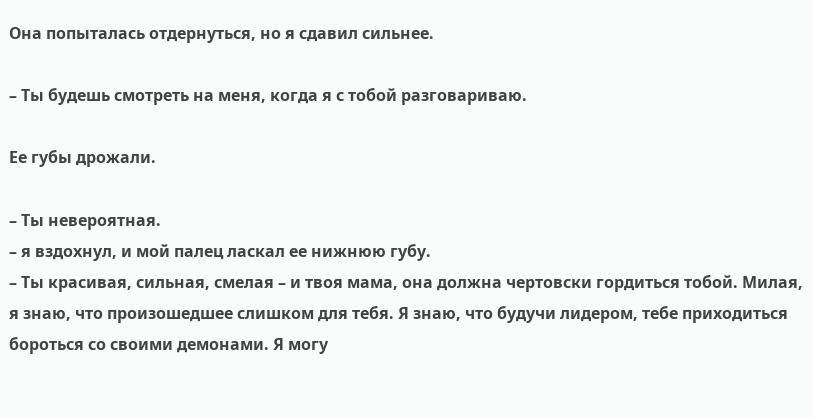Она попыталась отдернуться, но я сдавил сильнее.

– Ты будешь смотреть на меня, когда я с тобой разговариваю.

Ее губы дрожали.

– Ты невероятная.
– я вздохнул, и мой палец ласкал ее нижнюю губу.
– Ты красивая, сильная, смелая – и твоя мама, она должна чертовски гордиться тобой. Милая, я знаю, что произошедшее слишком для тебя. Я знаю, что будучи лидером, тебе приходиться бороться со своими демонами. Я могу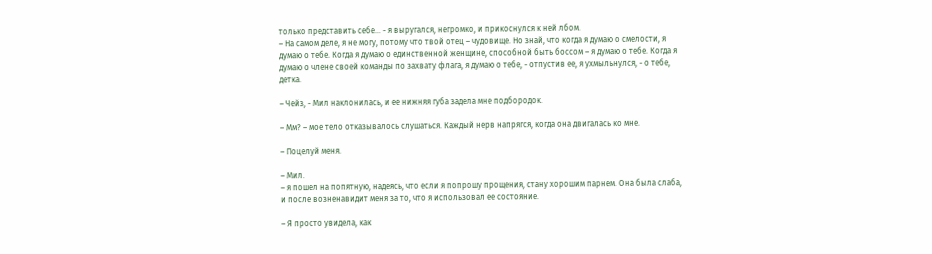только представить себе… - я выругался, негромко, и прикоснулся к ней лбом.
– На самом деле, я не могу, потому что твой отец – чудовище. Но знай, что когда я думаю о смелости, я думаю о тебе. Когда я думаю о единственной женщине, способной быть боссом – я думаю о тебе. Когда я думаю о члене своей команды по захвату флага, я думаю о тебе, - отпустив ее, я ухмыльнулся, - о тебе, детка.

– Чейз, - Мил наклонилась, и ее нижняя губа задела мне подбородок.

– Мм? – мое тело отказывалось слушаться. Каждый нерв напрягся, когда она двигалась ко мне.

– Поцелуй меня.

– Мил.
– я пошел на попятную, надеясь, что если я попрошу прощения, стану хорошим парнем. Она была слаба, и после возненавидит меня за то, что я использовал ее состояние.

– Я просто увидела, как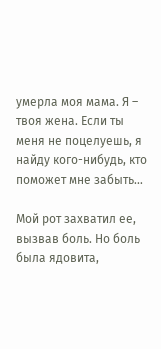умерла моя мама. Я – твоя жена. Если ты меня не поцелуешь, я найду кого-нибудь, кто поможет мне забыть…

Мой рот захватил ее, вызвав боль. Но боль была ядовита,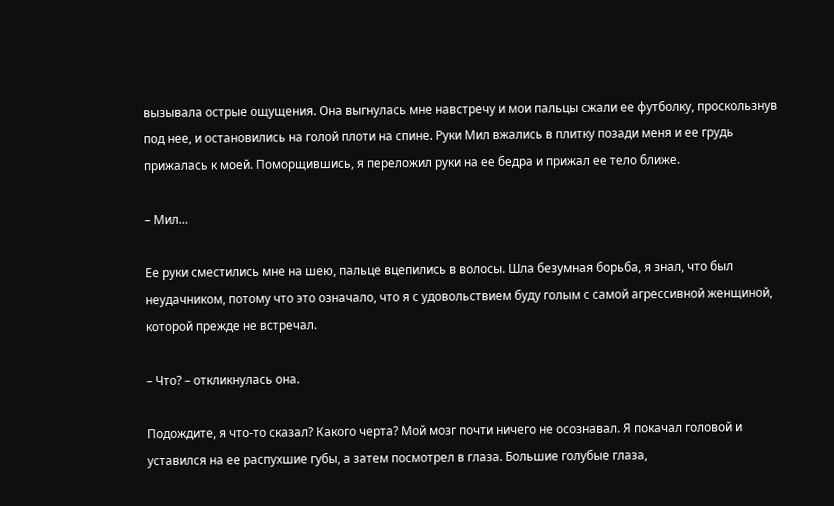вызывала острые ощущения. Она выгнулась мне навстречу и мои пальцы сжали ее футболку, проскользнув под нее, и остановились на голой плоти на спине. Руки Мил вжались в плитку позади меня и ее грудь прижалась к моей. Поморщившись, я переложил руки на ее бедра и прижал ее тело ближе.

– Мил…

Ее руки сместились мне на шею, пальце вцепились в волосы. Шла безумная борьба, я знал, что был неудачником, потому что это означало, что я с удовольствием буду голым с самой агрессивной женщиной, которой прежде не встречал.

– Что? – откликнулась она.

Подождите, я что-то сказал? Какого черта? Мой мозг почти ничего не осознавал. Я покачал головой и уставился на ее распухшие губы, а затем посмотрел в глаза. Большие голубые глаза,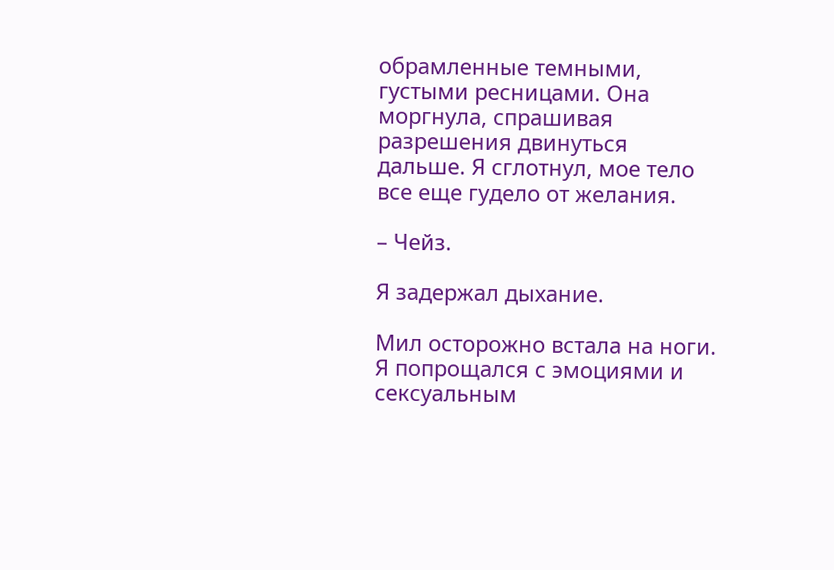обрамленные темными, густыми ресницами. Она моргнула, спрашивая разрешения двинуться дальше. Я сглотнул, мое тело все еще гудело от желания.

– Чейз.

Я задержал дыхание.

Мил осторожно встала на ноги. Я попрощался с эмоциями и сексуальным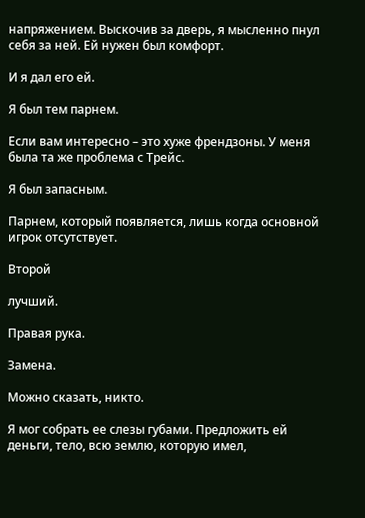напряжением. Выскочив за дверь, я мысленно пнул себя за ней. Ей нужен был комфорт.

И я дал его ей.

Я был тем парнем.

Если вам интересно – это хуже френдзоны. У меня была та же проблема с Трейс.

Я был запасным.

Парнем, который появляется, лишь когда основной игрок отсутствует.

Второй

лучший.

Правая рука.

Замена.

Можно сказать, никто.

Я мог собрать ее слезы губами. Предложить ей деньги, тело, всю землю, которую имел,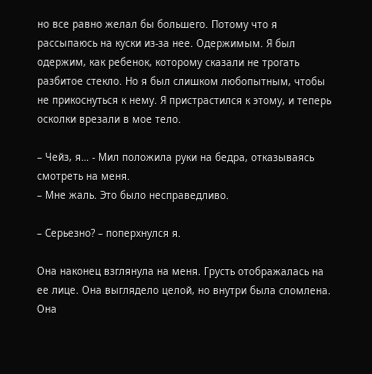но все равно желал бы большего. Потому что я рассыпаюсь на куски из-за нее. Одержимым. Я был одержим, как ребенок, которому сказали не трогать разбитое стекло. Но я был слишком любопытным, чтобы не прикоснуться к нему. Я пристрастился к этому, и теперь осколки врезали в мое тело.

– Чейз, я… - Мил положила руки на бедра, отказываясь смотреть на меня.
– Мне жаль. Это было несправедливо.

– Серьезно? – поперхнулся я.

Она наконец взглянула на меня. Грусть отображалась на ее лице. Она выглядело целой, но внутри была сломлена. Она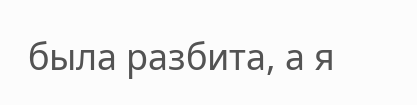была разбита, а я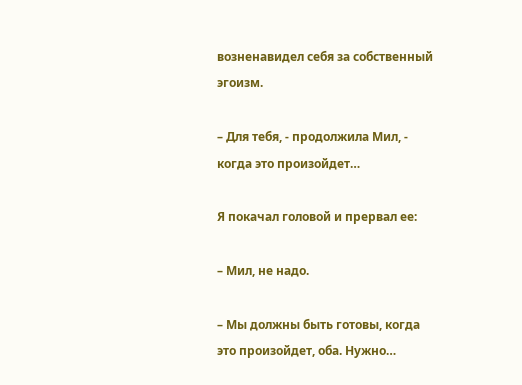возненавидел себя за собственный эгоизм.

– Для тебя, - продолжила Мил, - когда это произойдет…

Я покачал головой и прервал ее:

– Мил, не надо.

– Мы должны быть готовы, когда это произойдет, оба. Нужно…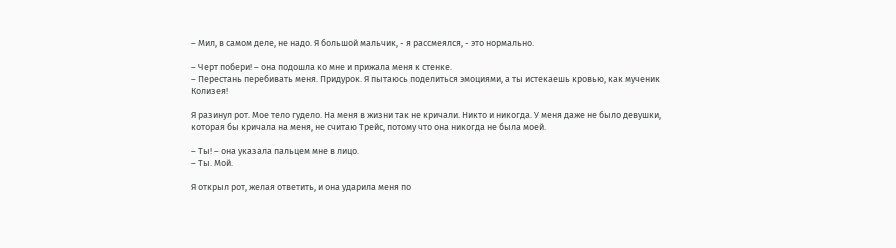– Мил, в самом деле, не надо. Я большой мальчик, - я рассмеялся, - это нормально.

– Черт побери! – она подошла ко мне и прижала меня к стенке.
– Перестань перебивать меня. Придурок. Я пытаюсь поделиться эмоциями, а ты истекаешь кровью, как мученик Колизея!

Я разинул рот. Мое тело гудело. На меня в жизни так не кричали. Никто и никогда. У меня даже не было девушки, которая бы кричала на меня, не считаю Трейс, потому что она никогда не была моей.

– Ты! – она указала пальцем мне в лицо.
– Ты. Мой.

Я открыл рот, желая ответить, и она ударила меня по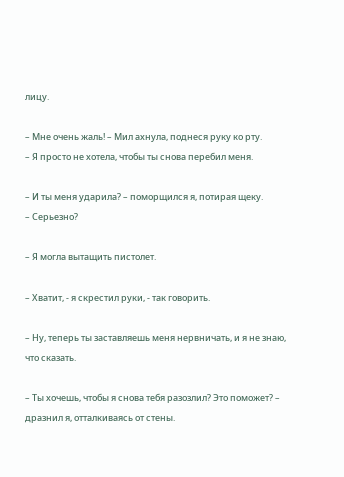лицу.

– Мне очень жаль! – Мил ахнула, поднеся руку ко рту.
– Я просто не хотела, чтобы ты снова перебил меня.

– И ты меня ударила? – поморщился я, потирая щеку.
– Серьезно?

– Я могла вытащить пистолет.

– Хватит, - я скрестил руки, - так говорить.

– Ну, теперь ты заставляешь меня нервничать, и я не знаю, что сказать.

– Ты хочешь, чтобы я снова тебя разозлил? Это поможет? – дразнил я, отталкиваясь от стены.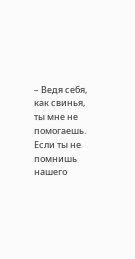– Ведя себя, как свинья, ты мне не помогаешь. Если ты не помнишь нашего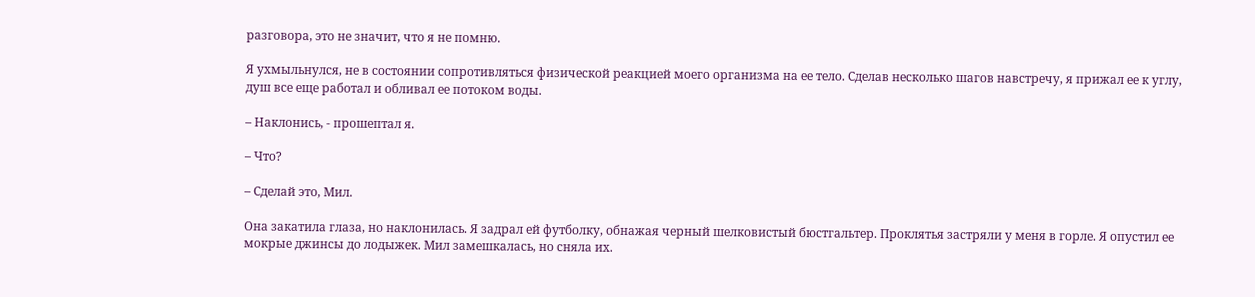разговора, это не значит, что я не помню.

Я ухмыльнулся, не в состоянии сопротивляться физической реакцией моего организма на ее тело. Сделав несколько шагов навстречу, я прижал ее к углу, душ все еще работал и обливал ее потоком воды.

– Наклонись, - прошептал я.

– Что?

– Сделай это, Мил.

Она закатила глаза, но наклонилась. Я задрал ей футболку, обнажая черный шелковистый бюстгальтер. Проклятья застряли у меня в горле. Я опустил ее мокрые джинсы до лодыжек. Мил замешкалась, но сняла их.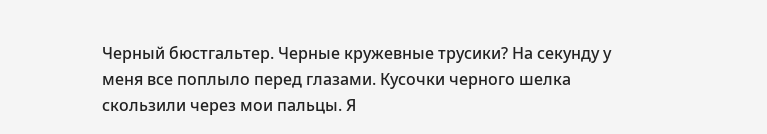Черный бюстгальтер. Черные кружевные трусики? На секунду у меня все поплыло перед глазами. Кусочки черного шелка скользили через мои пальцы. Я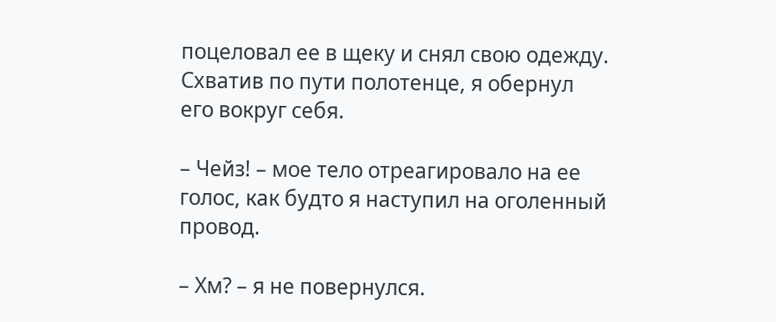поцеловал ее в щеку и снял свою одежду. Схватив по пути полотенце, я обернул его вокруг себя.

– Чейз! – мое тело отреагировало на ее голос, как будто я наступил на оголенный провод.

– Хм? – я не повернулся.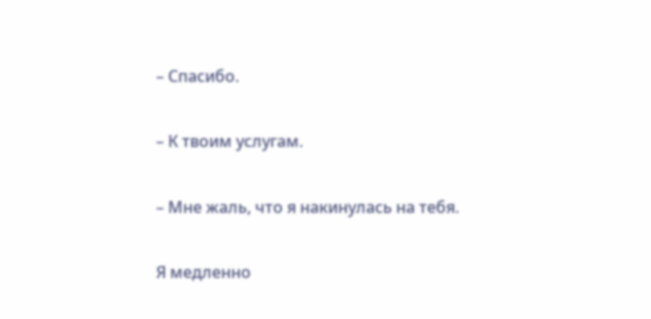– Спасибо.

– К твоим услугам.

– Мне жаль, что я накинулась на тебя.

Я медленно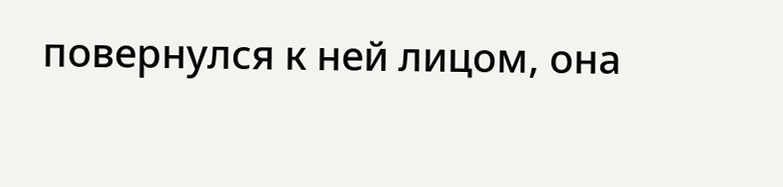повернулся к ней лицом, она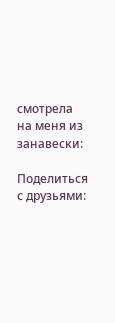смотрела на меня из занавески:

Поделиться с друзьями: